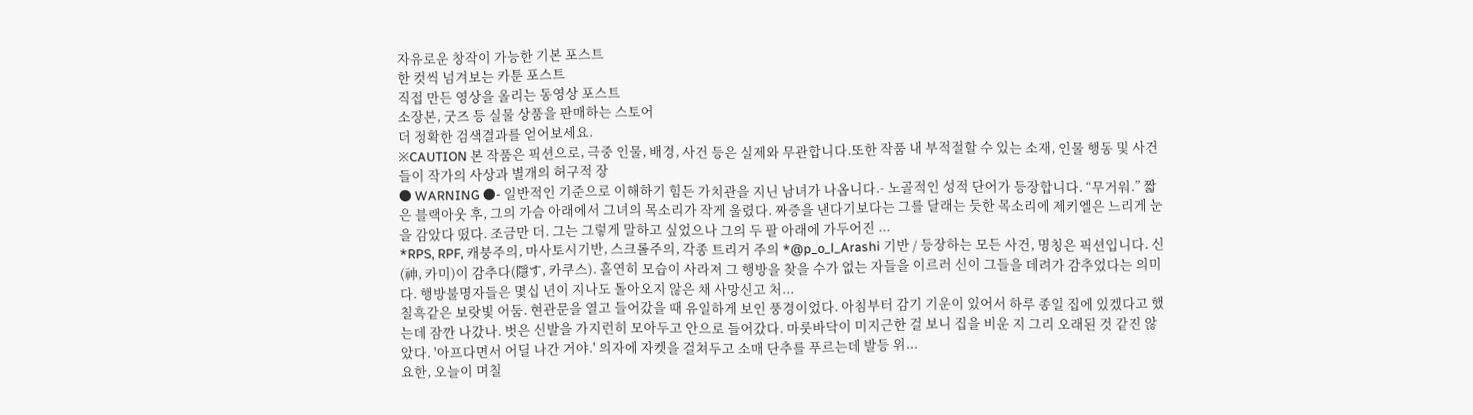자유로운 창작이 가능한 기본 포스트
한 컷씩 넘겨보는 카툰 포스트
직접 만든 영상을 올리는 동영상 포스트
소장본, 굿즈 등 실물 상품을 판매하는 스토어
더 정확한 검색결과를 얻어보세요.
※CAUTION 본 작품은 픽션으로, 극중 인물, 배경, 사건 등은 실제와 무관합니다.또한 작품 내 부적절할 수 있는 소재, 인물 행동 및 사건들이 작가의 사상과 별개의 허구적 장
● WARNING ●- 일반적인 기준으로 이해하기 힘든 가치관을 지닌 남녀가 나옵니다.- 노골적인 성적 단어가 등장합니다. “무거워.” 짧은 블랙아웃 후, 그의 가슴 아래에서 그녀의 목소리가 작게 울렸다. 짜증을 낸다기보다는 그를 달래는 듯한 목소리에 제키엘은 느리게 눈을 감았다 떴다. 조금만 더. 그는 그렇게 말하고 싶었으나 그의 두 팔 아래에 가두어진 ...
*RPS, RPF, 캐붕주의, 마사토시기반, 스크롤주의, 각종 트리거 주의 *@p_o_l_Arashi 기반 / 등장하는 모든 사건, 명칭은 픽션입니다. 신(神, 카미)이 감추다(隱す, 카쿠스). 홀연히 모습이 사라져 그 행방을 찾을 수가 없는 자들을 이르러 신이 그들을 데려가 감추었다는 의미다. 행방불명자들은 몇십 년이 지나도 돌아오지 않은 채 사망신고 처...
칠흑같은 보랏빛 어둠. 현관문을 열고 들어갔을 때 유일하게 보인 풍경이었다. 아침부터 감기 기운이 있어서 하루 종일 집에 있겠다고 했는데 잠깐 나갔나. 벗은 신발을 가지런히 모아두고 안으로 들어갔다. 마룻바닥이 미지근한 걸 보니 집을 비운 지 그리 오래된 것 같진 않았다. '아프다면서 어딜 나간 거야.' 의자에 자켓을 걸쳐두고 소매 단추를 푸르는데 발등 위...
요한, 오늘이 며칠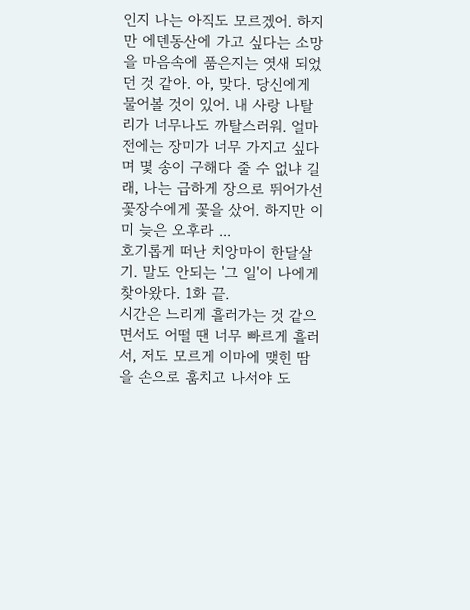인지 나는 아직도 모르겠어. 하지만 에덴동산에 가고 싶다는 소망을 마음속에 품은지는 엿새 되었던 것 같아. 아, 맞다. 당신에게 물어볼 것이 있어. 내 사랑 나탈리가 너무나도 까탈스러워. 얼마 전에는 장미가 너무 가지고 싶다며 몇 송이 구해다 줄 수 없냐 길래, 나는 급하게 장으로 뛰어가선 꽃장수에게 꽃을 샀어. 하지만 이미 늦은 오후라 ...
호기롭게 떠난 치앙마이 한달살기. 말도 안되는 '그 일'이 나에게 찾아왔다. 1화 끝.
시간은 느리게 흘러가는 것 같으면서도 어떨 땐 너무 빠르게 흘러서, 저도 모르게 이마에 맺힌 땀을 손으로 훔치고 나서야 도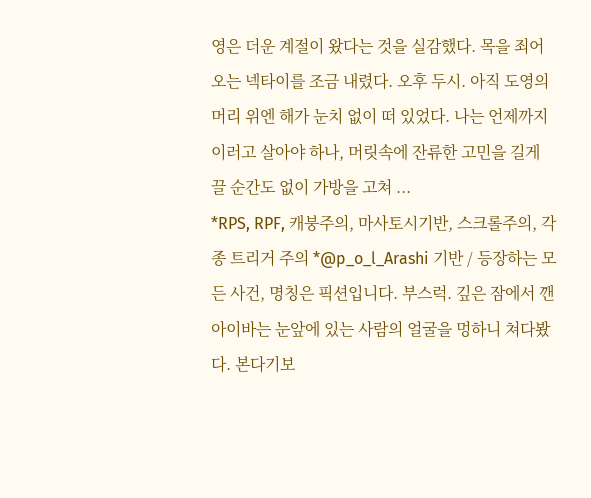영은 더운 계절이 왔다는 것을 실감했다. 목을 죄어오는 넥타이를 조금 내렸다. 오후 두시. 아직 도영의 머리 위엔 해가 눈치 없이 떠 있었다. 나는 언제까지 이러고 살아야 하나, 머릿속에 잔류한 고민을 길게 끌 순간도 없이 가방을 고쳐 ...
*RPS, RPF, 캐붕주의, 마사토시기반, 스크롤주의, 각종 트리거 주의 *@p_o_l_Arashi 기반 / 등장하는 모든 사건, 명칭은 픽션입니다. 부스럭. 깊은 잠에서 깬 아이바는 눈앞에 있는 사람의 얼굴을 멍하니 쳐다봤다. 본다기보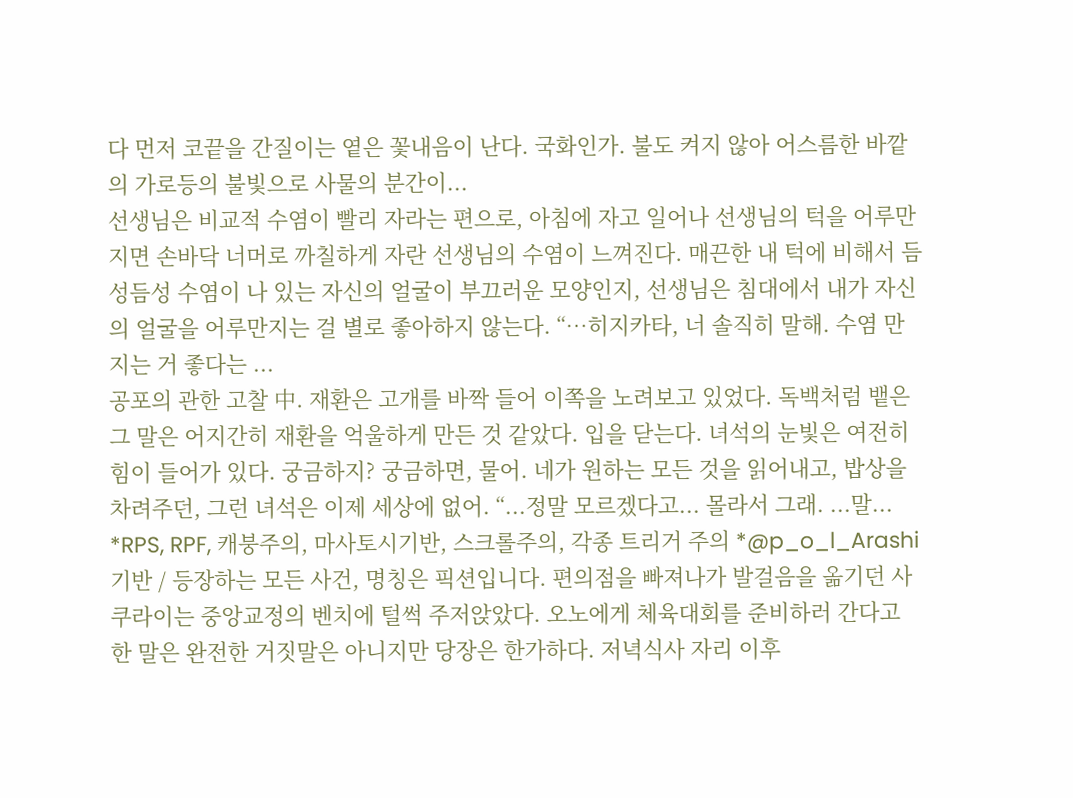다 먼저 코끝을 간질이는 옅은 꽃내음이 난다. 국화인가. 불도 켜지 않아 어스름한 바깥의 가로등의 불빛으로 사물의 분간이...
선생님은 비교적 수염이 빨리 자라는 편으로, 아침에 자고 일어나 선생님의 턱을 어루만지면 손바닥 너머로 까칠하게 자란 선생님의 수염이 느껴진다. 매끈한 내 턱에 비해서 듬성듬성 수염이 나 있는 자신의 얼굴이 부끄러운 모양인지, 선생님은 침대에서 내가 자신의 얼굴을 어루만지는 걸 별로 좋아하지 않는다. “…히지카타, 너 솔직히 말해. 수염 만지는 거 좋다는 ...
공포의 관한 고찰 中. 재환은 고개를 바짝 들어 이쪽을 노려보고 있었다. 독백처럼 뱉은 그 말은 어지간히 재환을 억울하게 만든 것 같았다. 입을 닫는다. 녀석의 눈빛은 여전히 힘이 들어가 있다. 궁금하지? 궁금하면, 물어. 네가 원하는 모든 것을 읽어내고, 밥상을 차려주던, 그런 녀석은 이제 세상에 없어. “...정말 모르겠다고... 몰라서 그래. ...말...
*RPS, RPF, 캐붕주의, 마사토시기반, 스크롤주의, 각종 트리거 주의 *@p_o_l_Arashi 기반 / 등장하는 모든 사건, 명칭은 픽션입니다. 편의점을 빠져나가 발걸음을 옮기던 사쿠라이는 중앙교정의 벤치에 털썩 주저앉았다. 오노에게 체육대회를 준비하러 간다고 한 말은 완전한 거짓말은 아니지만 당장은 한가하다. 저녁식사 자리 이후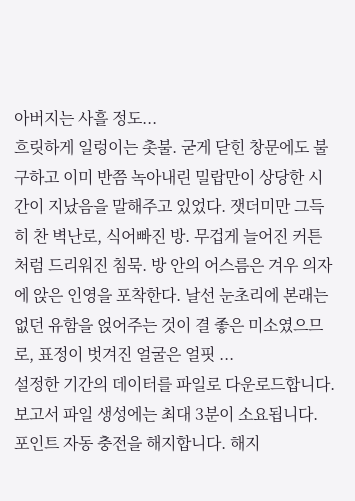아버지는 사흘 정도...
흐릿하게 일렁이는 촛불. 굳게 닫힌 창문에도 불구하고 이미 반쯤 녹아내린 밀랍만이 상당한 시간이 지났음을 말해주고 있었다. 잿더미만 그득히 찬 벽난로, 식어빠진 방. 무겁게 늘어진 커튼처럼 드리워진 침묵. 방 안의 어스름은 겨우 의자에 앉은 인영을 포착한다. 날선 눈초리에 본래는 없던 유함을 얹어주는 것이 결 좋은 미소였으므로, 표정이 벗겨진 얼굴은 얼핏 ...
설정한 기간의 데이터를 파일로 다운로드합니다. 보고서 파일 생성에는 최대 3분이 소요됩니다.
포인트 자동 충전을 해지합니다. 해지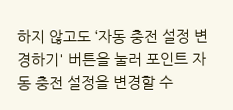하지 않고도 ‘자동 충전 설정 변경하기' 버튼을 눌러 포인트 자동 충전 설정을 변경할 수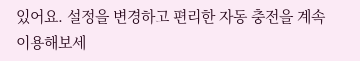있어요. 설정을 변경하고 편리한 자동 충전을 계속 이용해보세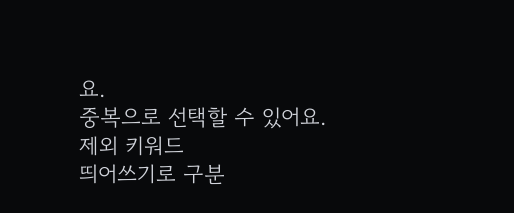요.
중복으로 선택할 수 있어요.
제외 키워드
띄어쓰기로 구분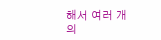해서 여러 개의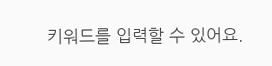키워드를 입력할 수 있어요.